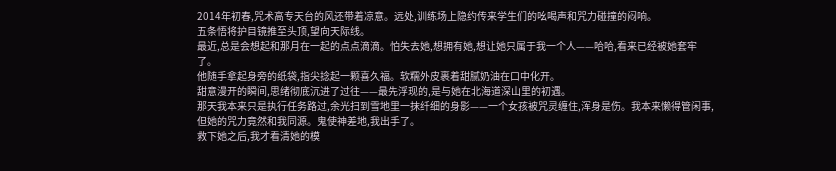2014年初春,咒术高专天台的风还带着凉意。远处,训练场上隐约传来学生们的吆喝声和咒力碰撞的闷响。
五条悟将护目镜推至头顶,望向天际线。
最近,总是会想起和那月在一起的点点滴滴。怕失去她,想拥有她,想让她只属于我一个人——哈哈,看来已经被她套牢了。
他随手拿起身旁的纸袋,指尖捻起一颗喜久福。软糯外皮裹着甜腻奶油在口中化开。
甜意漫开的瞬间,思绪彻底沉进了过往——最先浮现的,是与她在北海道深山里的初遇。
那天我本来只是执行任务路过,余光扫到雪地里一抹纤细的身影——一个女孩被咒灵缠住,浑身是伤。我本来懒得管闲事,但她的咒力竟然和我同源。鬼使神差地,我出手了。
救下她之后,我才看清她的模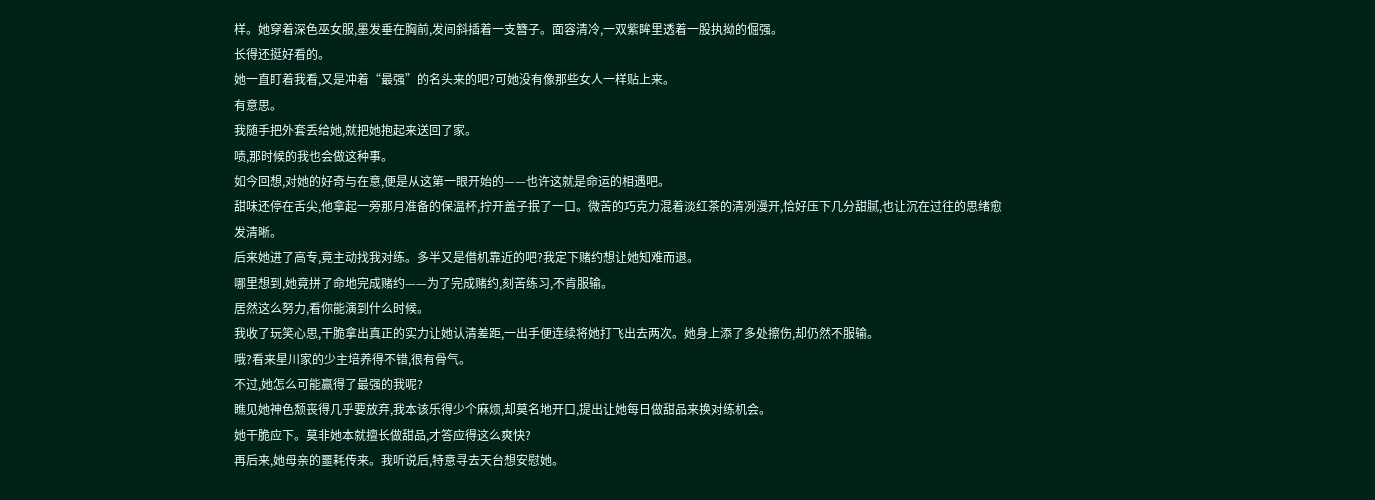样。她穿着深色巫女服,墨发垂在胸前,发间斜插着一支簪子。面容清冷,一双紫眸里透着一股执拗的倔强。
长得还挺好看的。
她一直盯着我看,又是冲着“最强”的名头来的吧?可她没有像那些女人一样贴上来。
有意思。
我随手把外套丢给她,就把她抱起来送回了家。
啧,那时候的我也会做这种事。
如今回想,对她的好奇与在意,便是从这第一眼开始的——也许这就是命运的相遇吧。
甜味还停在舌尖,他拿起一旁那月准备的保温杯,拧开盖子抿了一口。微苦的巧克力混着淡红茶的清冽漫开,恰好压下几分甜腻,也让沉在过往的思绪愈发清晰。
后来她进了高专,竟主动找我对练。多半又是借机靠近的吧?我定下赌约想让她知难而退。
哪里想到,她竟拼了命地完成赌约——为了完成赌约,刻苦练习,不肯服输。
居然这么努力,看你能演到什么时候。
我收了玩笑心思,干脆拿出真正的实力让她认清差距,一出手便连续将她打飞出去两次。她身上添了多处擦伤,却仍然不服输。
哦?看来星川家的少主培养得不错,很有骨气。
不过,她怎么可能赢得了最强的我呢?
瞧见她神色颓丧得几乎要放弃,我本该乐得少个麻烦,却莫名地开口,提出让她每日做甜品来换对练机会。
她干脆应下。莫非她本就擅长做甜品,才答应得这么爽快?
再后来,她母亲的噩耗传来。我听说后,特意寻去天台想安慰她。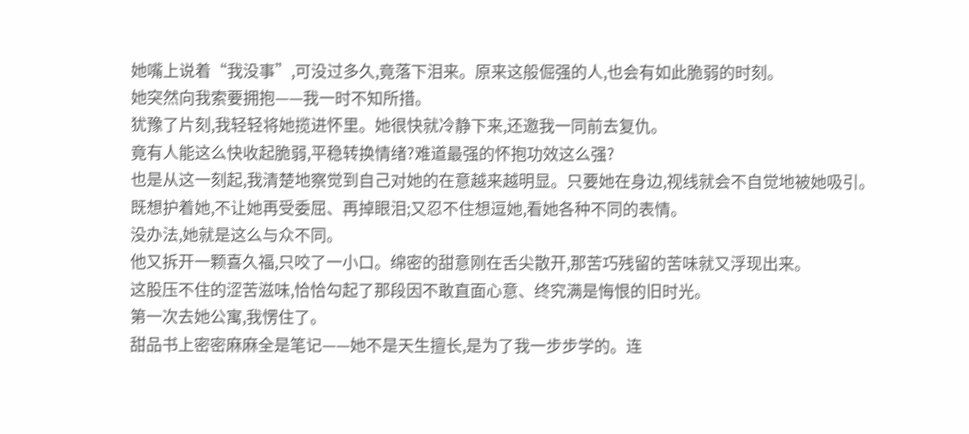她嘴上说着“我没事”,可没过多久,竟落下泪来。原来这般倔强的人,也会有如此脆弱的时刻。
她突然向我索要拥抱——我一时不知所措。
犹豫了片刻,我轻轻将她揽进怀里。她很快就冷静下来,还邀我一同前去复仇。
竟有人能这么快收起脆弱,平稳转换情绪?难道最强的怀抱功效这么强?
也是从这一刻起,我清楚地察觉到自己对她的在意越来越明显。只要她在身边,视线就会不自觉地被她吸引。
既想护着她,不让她再受委屈、再掉眼泪;又忍不住想逗她,看她各种不同的表情。
没办法,她就是这么与众不同。
他又拆开一颗喜久福,只咬了一小口。绵密的甜意刚在舌尖散开,那苦巧残留的苦味就又浮现出来。
这股压不住的涩苦滋味,恰恰勾起了那段因不敢直面心意、终究满是悔恨的旧时光。
第一次去她公寓,我愣住了。
甜品书上密密麻麻全是笔记——她不是天生擅长,是为了我一步步学的。连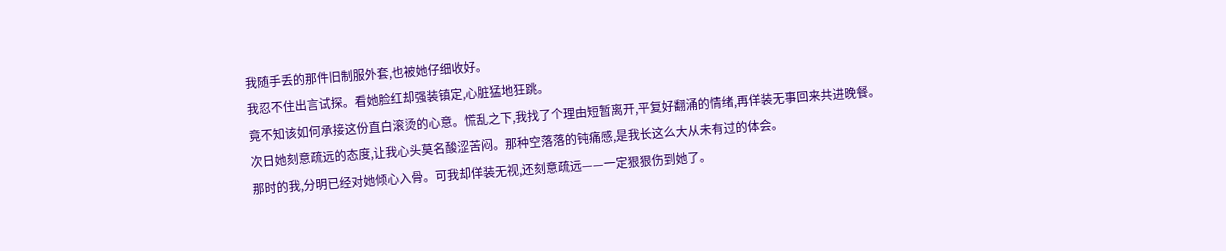我随手丢的那件旧制服外套,也被她仔细收好。
我忍不住出言试探。看她脸红却强装镇定,心脏猛地狂跳。
竟不知该如何承接这份直白滚烫的心意。慌乱之下,我找了个理由短暂离开,平复好翻涌的情绪,再佯装无事回来共进晚餐。
次日她刻意疏远的态度,让我心头莫名酸涩苦闷。那种空落落的钝痛感,是我长这么大从未有过的体会。
那时的我,分明已经对她倾心入骨。可我却佯装无视,还刻意疏远——一定狠狠伤到她了。